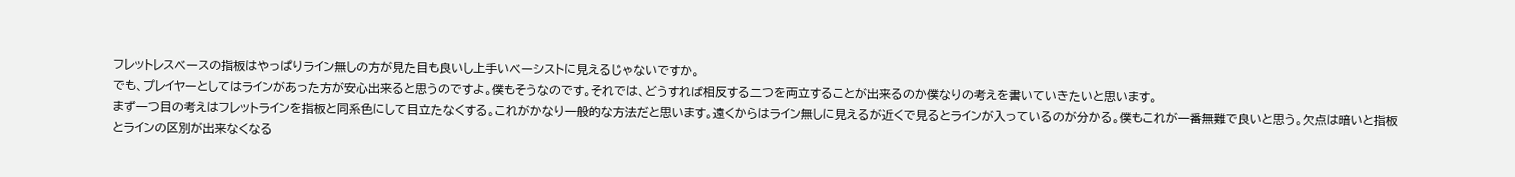フレットレスベースの指板はやっぱりライン無しの方が見た目も良いし上手いベーシストに見えるじゃないですか。
でも、プレイヤーとしてはラインがあった方が安心出来ると思うのですよ。僕もそうなのです。それでは、どうすれば相反する二つを両立することが出来るのか僕なりの考えを書いていきたいと思います。
まず一つ目の考えはフレットラインを指板と同系色にして目立たなくする。これがかなり一般的な方法だと思います。遠くからはライン無しに見えるが近くで見るとラインが入っているのが分かる。僕もこれが一番無難で良いと思う。欠点は暗いと指板とラインの区別が出来なくなる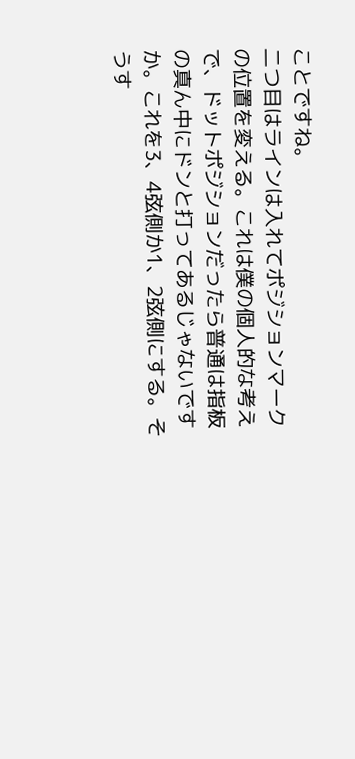ことですね。
二つ目はラインは入れてポジションマークの位置を変える。これは僕の個人的な考えで、ドットポジションだったら普通は指板の真ん中にドンと打ってあるじゃないですか。これを3、4弦側か1、2弦側にする。そうす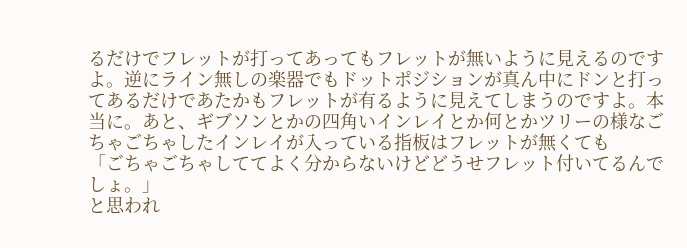るだけでフレットが打ってあってもフレットが無いように見えるのですよ。逆にライン無しの楽器でもドットポジションが真ん中にドンと打ってあるだけであたかもフレットが有るように見えてしまうのですよ。本当に。あと、ギブソンとかの四角いインレイとか何とかツリーの様なごちゃごちゃしたインレイが入っている指板はフレットが無くても
「ごちゃごちゃしててよく分からないけどどうせフレット付いてるんでしょ。」
と思われ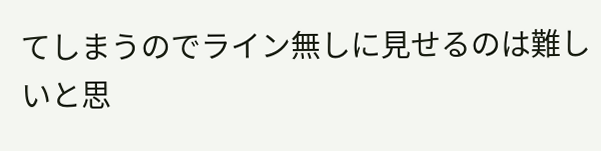てしまうのでライン無しに見せるのは難しいと思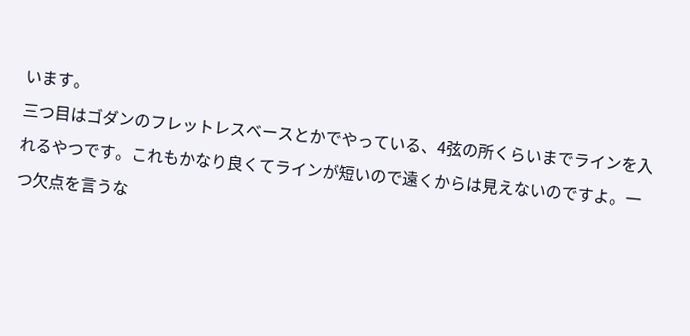います。
三つ目はゴダンのフレットレスベースとかでやっている、4弦の所くらいまでラインを入れるやつです。これもかなり良くてラインが短いので遠くからは見えないのですよ。一つ欠点を言うな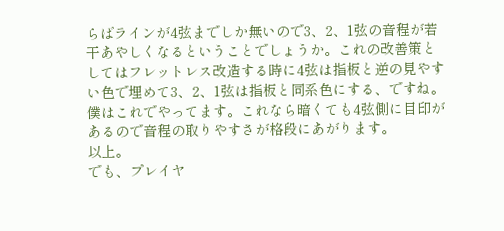らばラインが4弦までしか無いので3、2、1弦の音程が若干あやしくなるということでしょうか。これの改善策としてはフレットレス改造する時に4弦は指板と逆の見やすい色で埋めて3、2、1弦は指板と同系色にする、ですね。僕はこれでやってます。これなら暗くても4弦側に目印があるので音程の取りやすさが格段にあがります。
以上。
でも、プレイヤ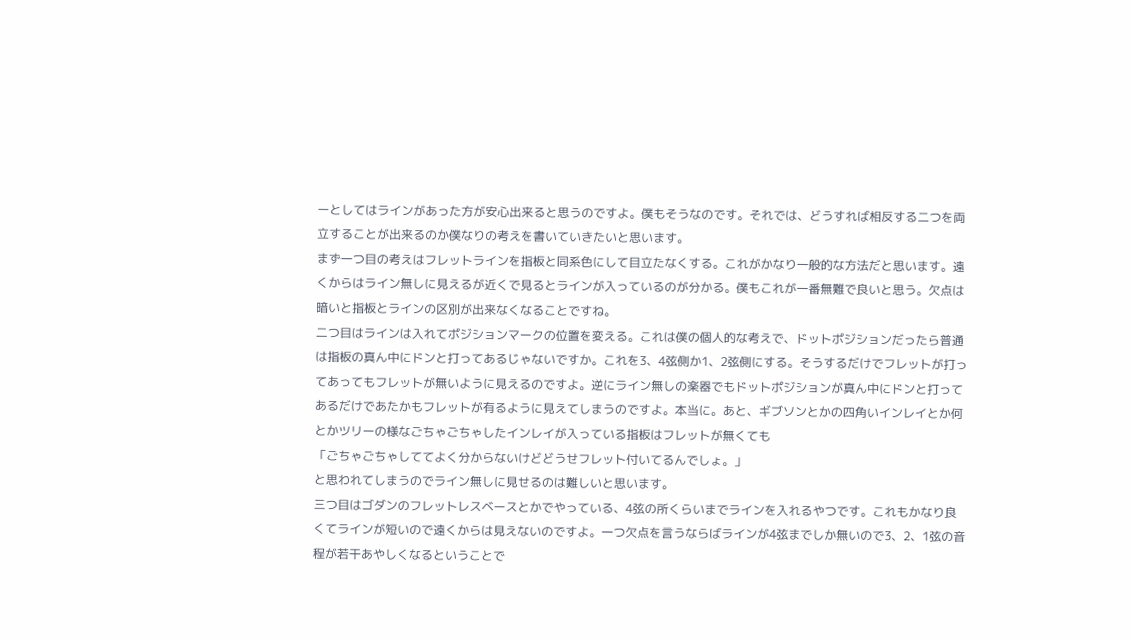ーとしてはラインがあった方が安心出来ると思うのですよ。僕もそうなのです。それでは、どうすれば相反する二つを両立することが出来るのか僕なりの考えを書いていきたいと思います。
まず一つ目の考えはフレットラインを指板と同系色にして目立たなくする。これがかなり一般的な方法だと思います。遠くからはライン無しに見えるが近くで見るとラインが入っているのが分かる。僕もこれが一番無難で良いと思う。欠点は暗いと指板とラインの区別が出来なくなることですね。
二つ目はラインは入れてポジションマークの位置を変える。これは僕の個人的な考えで、ドットポジションだったら普通は指板の真ん中にドンと打ってあるじゃないですか。これを3、4弦側か1、2弦側にする。そうするだけでフレットが打ってあってもフレットが無いように見えるのですよ。逆にライン無しの楽器でもドットポジションが真ん中にドンと打ってあるだけであたかもフレットが有るように見えてしまうのですよ。本当に。あと、ギブソンとかの四角いインレイとか何とかツリーの様なごちゃごちゃしたインレイが入っている指板はフレットが無くても
「ごちゃごちゃしててよく分からないけどどうせフレット付いてるんでしょ。」
と思われてしまうのでライン無しに見せるのは難しいと思います。
三つ目はゴダンのフレットレスベースとかでやっている、4弦の所くらいまでラインを入れるやつです。これもかなり良くてラインが短いので遠くからは見えないのですよ。一つ欠点を言うならばラインが4弦までしか無いので3、2、1弦の音程が若干あやしくなるということで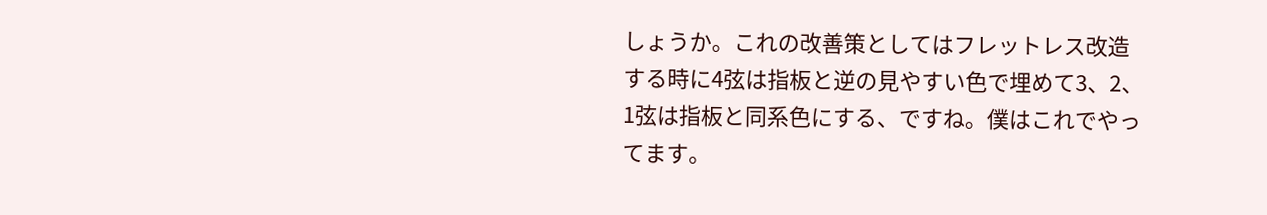しょうか。これの改善策としてはフレットレス改造する時に4弦は指板と逆の見やすい色で埋めて3、2、1弦は指板と同系色にする、ですね。僕はこれでやってます。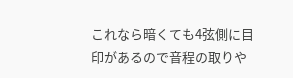これなら暗くても4弦側に目印があるので音程の取りや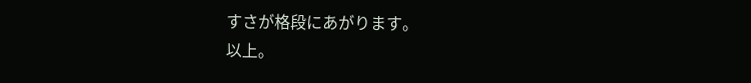すさが格段にあがります。
以上。